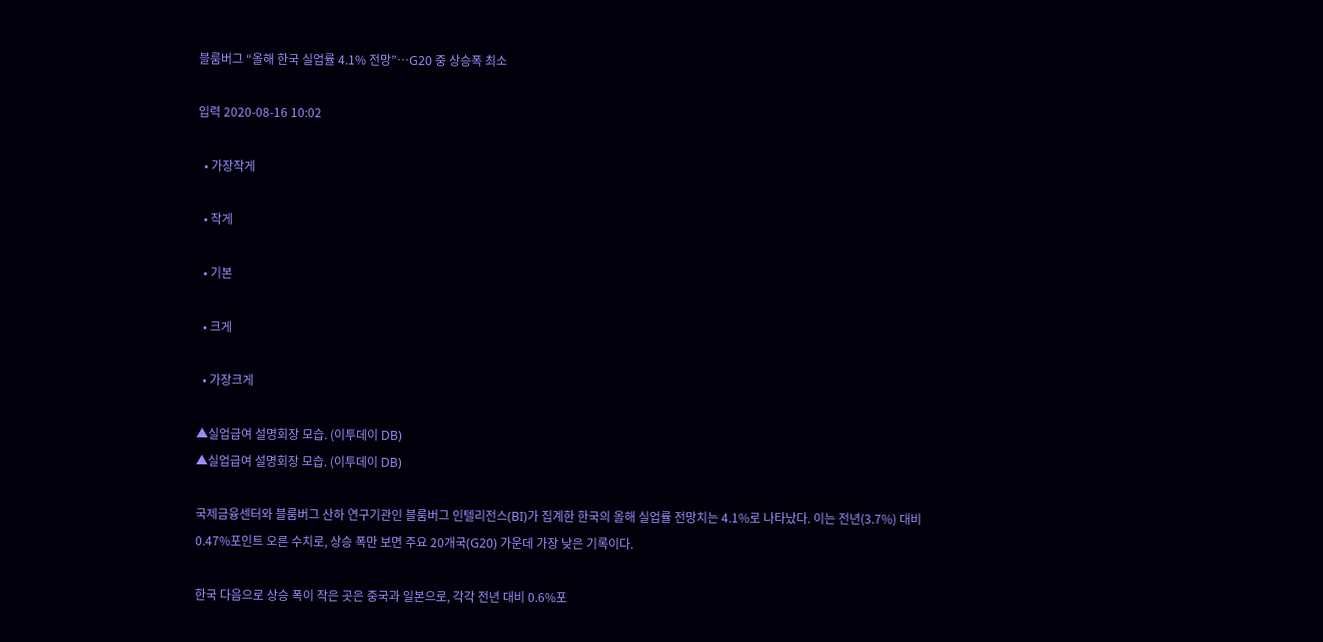블룸버그 “올해 한국 실업률 4.1% 전망”…G20 중 상승폭 최소

입력 2020-08-16 10:02

  • 가장작게

  • 작게

  • 기본

  • 크게

  • 가장크게

▲실업급여 설명회장 모습. (이투데이 DB)
▲실업급여 설명회장 모습. (이투데이 DB)

국제금융센터와 블룸버그 산하 연구기관인 블룸버그 인텔리전스(BI)가 집계한 한국의 올해 실업률 전망치는 4.1%로 나타났다. 이는 전년(3.7%) 대비 0.47%포인트 오른 수치로, 상승 폭만 보면 주요 20개국(G20) 가운데 가장 낮은 기록이다.

한국 다음으로 상승 폭이 작은 곳은 중국과 일본으로, 각각 전년 대비 0.6%포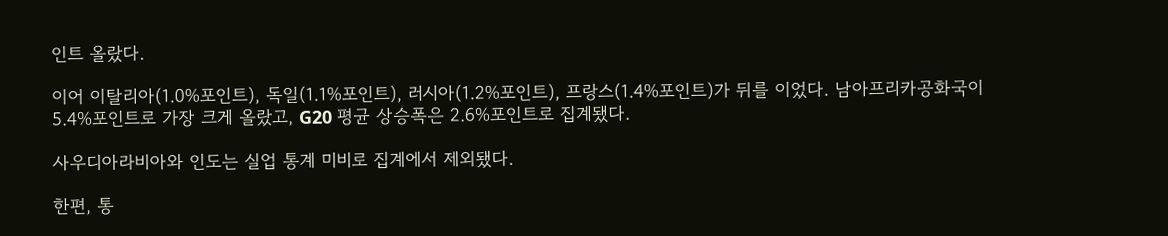인트 올랐다.

이어 이탈리아(1.0%포인트), 독일(1.1%포인트), 러시아(1.2%포인트), 프랑스(1.4%포인트)가 뒤를 이었다. 남아프리카공화국이 5.4%포인트로 가장 크게 올랐고, G20 평균 상승폭은 2.6%포인트로 집계됐다.

사우디아라비아와 인도는 실업 통계 미비로 집계에서 제외됐다.

한편, 통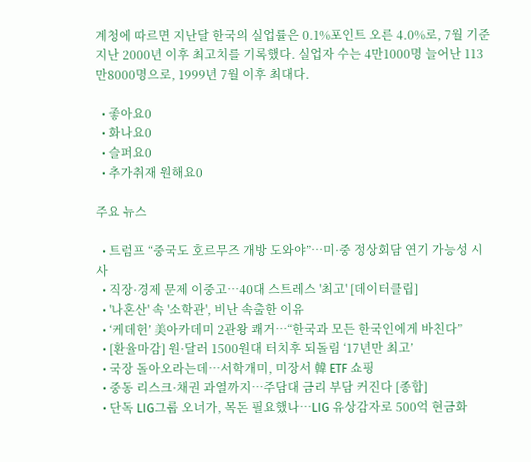계청에 따르면 지난달 한국의 실업률은 0.1%포인트 오른 4.0%로, 7월 기준 지난 2000년 이후 최고치를 기록했다. 실업자 수는 4만1000명 늘어난 113만8000명으로, 1999년 7월 이후 최대다.

  • 좋아요0
  • 화나요0
  • 슬퍼요0
  • 추가취재 원해요0

주요 뉴스

  • 트럼프 “중국도 호르무즈 개방 도와야”…미·중 정상회담 연기 가능성 시사
  • 직장·경제 문제 이중고…40대 스트레스 '최고' [데이터클립]
  • '나혼산' 속 '소학관', 비난 속출한 이유
  • ‘케데헌’ 美아카데미 2관왕 쾌거⋯“한국과 모든 한국인에게 바친다”
  • [환율마감] 원·달러 1500원대 터치후 되돌림 ‘17년만 최고’
  • 국장 돌아오라는데…서학개미, 미장서 韓 ETF 쇼핑
  • 중동 리스크·채권 과열까지…주담대 금리 부담 커진다 [종합]
  • 단독 LIG그룹 오너가, 목돈 필요했나…LIG 유상감자로 500억 현금화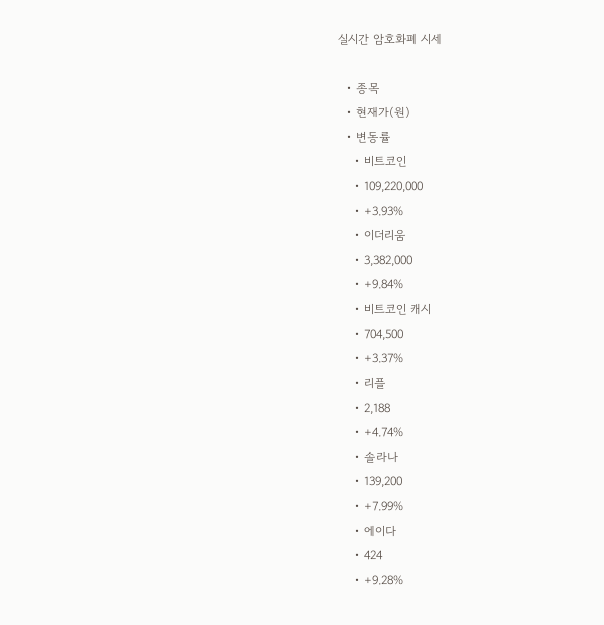실시간 암호화폐 시세

  • 종목
  • 현재가(원)
  • 변동률
    • 비트코인
    • 109,220,000
    • +3.93%
    • 이더리움
    • 3,382,000
    • +9.84%
    • 비트코인 캐시
    • 704,500
    • +3.37%
    • 리플
    • 2,188
    • +4.74%
    • 솔라나
    • 139,200
    • +7.99%
    • 에이다
    • 424
    • +9.28%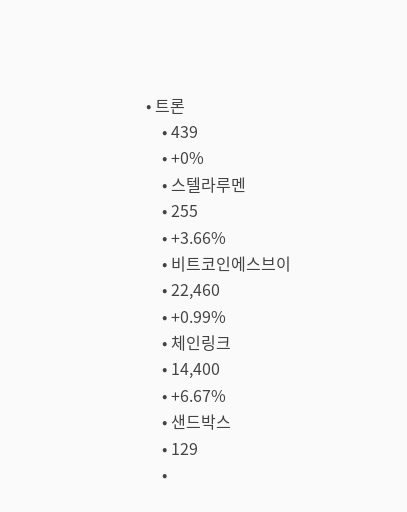• 트론
    • 439
    • +0%
    • 스텔라루멘
    • 255
    • +3.66%
    • 비트코인에스브이
    • 22,460
    • +0.99%
    • 체인링크
    • 14,400
    • +6.67%
    • 샌드박스
    • 129
    •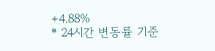+4.88%
* 24시간 변동률 기준